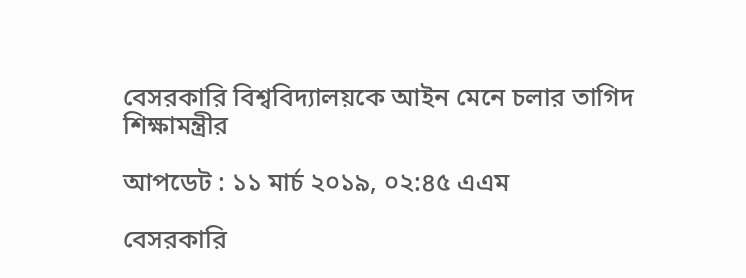বেসরকারি বিশ্ববিদ্যালয়কে আইন মেনে চলার তাগিদ শিক্ষামন্ত্রীর

আপডেট : ১১ মার্চ ২০১৯, ০২:৪৫ এএম

বেসরকারি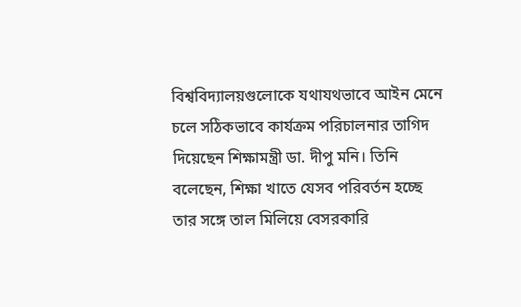বিশ্ববিদ্যালয়গুলোকে যথাযথভাবে আইন মেনে চলে সঠিকভাবে কার্যক্রম পরিচালনার তাগিদ দিয়েছেন শিক্ষামন্ত্রী ডা. দীপু মনি। তিনি বলেছেন, শিক্ষা খাতে যেসব পরিবর্তন হচ্ছে তার সঙ্গে তাল মিলিয়ে বেসরকারি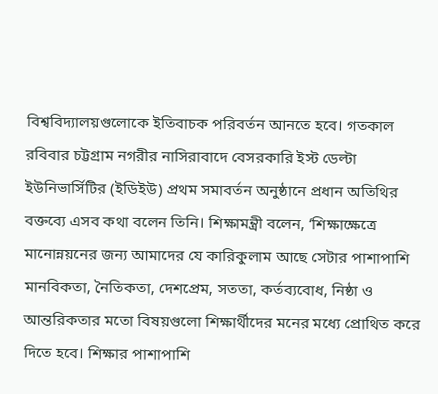বিশ্ববিদ্যালয়গুলোকে ইতিবাচক পরিবর্তন আনতে হবে। গতকাল রবিবার চট্টগ্রাম নগরীর নাসিরাবাদে বেসরকারি ইস্ট ডেল্টা ইউনিভার্সিটির (ইডিইউ) প্রথম সমাবর্তন অনুষ্ঠানে প্রধান অতিথির বক্তব্যে এসব কথা বলেন তিনি। শিক্ষামন্ত্রী বলেন, ‘শিক্ষাক্ষেত্রে মানোন্নয়নের জন্য আমাদের যে কারিকুলাম আছে সেটার পাশাপাশি মানবিকতা, নৈতিকতা, দেশপ্রেম, সততা, কর্তব্যবোধ, নিষ্ঠা ও আন্তরিকতার মতো বিষয়গুলো শিক্ষার্থীদের মনের মধ্যে প্রোথিত করে দিতে হবে। শিক্ষার পাশাপাশি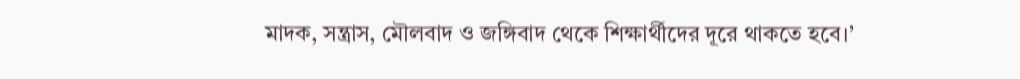মাদক, সন্ত্রাস, মৌলবাদ ও জঙ্গিবাদ থেকে শিক্ষার্থীদের দূরে থাকতে হবে।’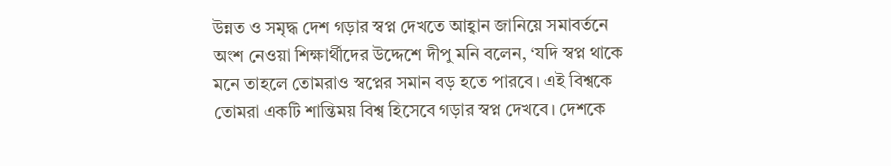উন্নত ও সমৃদ্ধ দেশ গড়ার স্বপ্ন দেখতে আহ্বান জানিয়ে সমাবর্তনে অংশ নেওয়া শিক্ষার্থীদের উদ্দেশে দীপু মনি বলেন, ‘যদি স্বপ্ন থাকে মনে তাহলে তোমরাও স্বপ্নের সমান বড় হতে পারবে। এই বিশ্বকে তোমরা একটি শান্তিময় বিশ্ব হিসেবে গড়ার স্বপ্ন দেখবে। দেশকে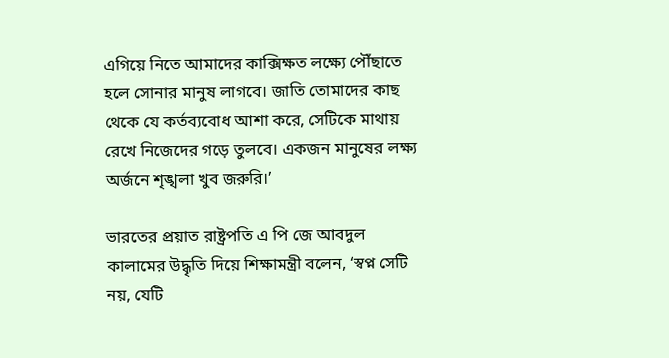এগিয়ে নিতে আমাদের কাক্সিক্ষত লক্ষ্যে পৌঁছাতে হলে সোনার মানুষ লাগবে। জাতি তোমাদের কাছ থেকে যে কর্তব্যবোধ আশা করে, সেটিকে মাথায় রেখে নিজেদের গড়ে তুলবে। একজন মানুষের লক্ষ্য অর্জনে শৃঙ্খলা খুব জরুরি।’

ভারতের প্রয়াত রাষ্ট্রপতি এ পি জে আবদুল কালামের উদ্ধৃতি দিয়ে শিক্ষামন্ত্রী বলেন, ‘স্বপ্ন সেটি নয়, যেটি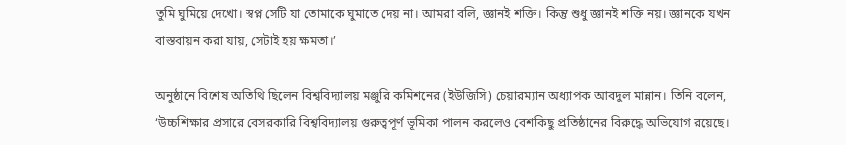তুমি ঘুমিয়ে দেখো। স্বপ্ন সেটি যা তোমাকে ঘুমাতে দেয় না। আমরা বলি, জ্ঞানই শক্তি। কিন্তু শুধু জ্ঞানই শক্তি নয়। জ্ঞানকে যখন বাস্তবায়ন করা যায়, সেটাই হয় ক্ষমতা।’

অনুষ্ঠানে বিশেষ অতিথি ছিলেন বিশ্ববিদ্যালয় মঞ্জুরি কমিশনের (ইউজিসি) চেয়ারম্যান অধ্যাপক আবদুল মান্নান। তিনি বলেন, ‘উচ্চশিক্ষার প্রসারে বেসরকারি বিশ্ববিদ্যালয় গুরুত্বপূর্ণ ভূমিকা পালন করলেও বেশকিছু প্রতিষ্ঠানের বিরুদ্ধে অভিযোগ রয়েছে।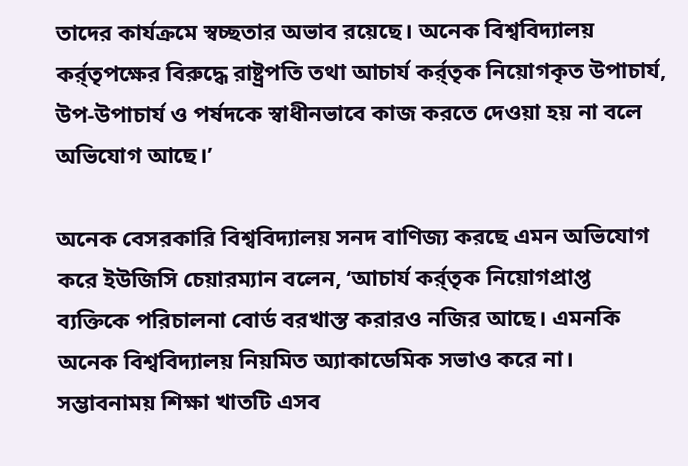তাদের কার্যক্রমে স্বচ্ছতার অভাব রয়েছে। অনেক বিশ্ববিদ্যালয় কর্র্তৃপক্ষের বিরুদ্ধে রাষ্ট্রপতি তথা আচার্য কর্র্তৃক নিয়োগকৃত উপাচার্য, উপ-উপাচার্য ও পর্ষদকে স্বাধীনভাবে কাজ করতে দেওয়া হয় না বলে অভিযোগ আছে।’

অনেক বেসরকারি বিশ্ববিদ্যালয় সনদ বাণিজ্য করছে এমন অভিযোগ করে ইউজিসি চেয়ারম্যান বলেন, ‘আচার্য কর্র্তৃক নিয়োগপ্রাপ্ত ব্যক্তিকে পরিচালনা বোর্ড বরখাস্ত করারও নজির আছে। এমনকি অনেক বিশ্ববিদ্যালয় নিয়মিত অ্যাকাডেমিক সভাও করে না। সম্ভাবনাময় শিক্ষা খাতটি এসব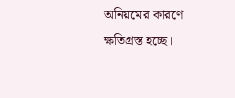অনিয়মের কারণে ক্ষতিগ্রস্ত হচ্ছে।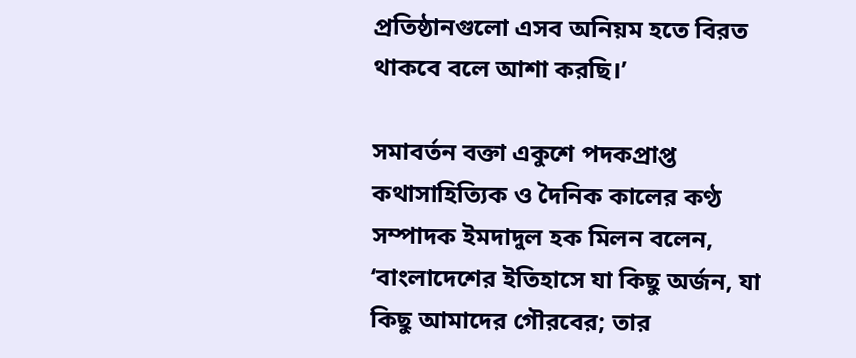প্রতিষ্ঠানগুলো এসব অনিয়ম হতে বিরত থাকবে বলে আশা করছি।’

সমাবর্তন বক্তা একুশে পদকপ্রাপ্ত কথাসাহিত্যিক ও দৈনিক কালের কণ্ঠ সম্পাদক ইমদাদুল হক মিলন বলেন, ‘বাংলাদেশের ইতিহাসে যা কিছু অর্জন, যা কিছু আমাদের গৌরবের; তার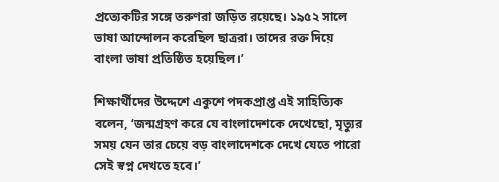প্রত্যেকটির সঙ্গে তরুণরা জড়িত রয়েছে। ১৯৫২ সালে ভাষা আন্দোলন করেছিল ছাত্ররা। তাদের রক্ত দিয়ে বাংলা ভাষা প্রতিষ্ঠিত হয়েছিল।’

শিক্ষার্থীদের উদ্দেশে একুশে পদকপ্রাপ্ত এই সাহিত্যিক বলেন, ‘জন্মগ্রহণ করে যে বাংলাদেশকে দেখেছো, মৃত্যুর সময় যেন তার চেয়ে বড় বাংলাদেশকে দেখে যেতে পারো সেই স্বপ্ন দেখতে হবে।’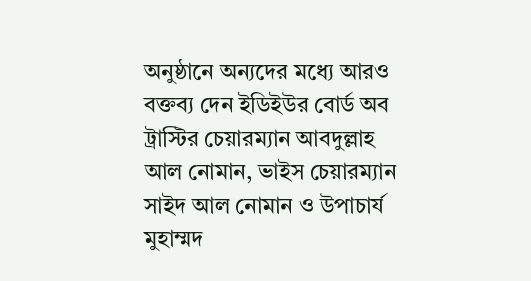অনুষ্ঠানে অন্যদের মধ্যে আরও বক্তব্য দেন ইডিইউর বোর্ড অব ট্রাস্টির চেয়ারম্যান আবদুল্লাহ আল নোমান, ভাইস চেয়ারম্যান সাইদ আল নোমান ও উপাচার্য মুহাম্মদ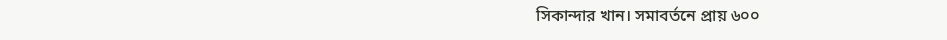সিকান্দার খান। সমাবর্তনে প্রায় ৬০০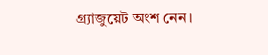গ্র্যাজুয়েট অংশ নেন।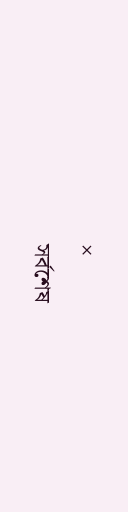×
সর্বশেষ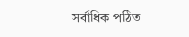সর্বাধিক পঠিত